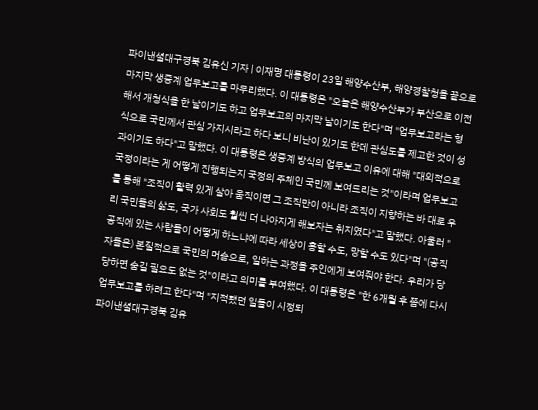파이낸셜대구경북 김유신 기자 | 이재명 대통령이 23일 해양수산부, 해양경찰청을 끝으로 마지막 생중계 업무보고를 마무리했다. 이 대통령은 "오늘은 해양수산부가 부산으로 이전해서 개청식을 한 날이기도 하고 업무보고의 마지막 날이기도 한다"며 "업무보고라는 형식으로 국민께서 관심 가지시라고 하다 보니 비난이 있기도 한데 관심도를 제고한 것이 성과이기도 하다"고 말했다. 이 대통령은 생중계 방식의 업무보고 이유에 대해 "대외적으로 국정이라는 게 어떻게 진행되는지 국정의 주체인 국민께 보여드리는 것"이라며 업무보고를 통해 "조직이 활력 있게 살아 움직이면 그 조직만이 아니라 조직이 지향하는 바 대로 우리 국민들의 삶도, 국가 사회도 훨씬 더 나아지게 해보자는 취지였다"고 말했다. 아울러 "공직에 있는 사람들이 어떻게 하느냐에 따라 세상이 흥할 수도, 망할 수도 있다"며 "(공직자들은) 본질적으로 국민의 머슴으로, 일하는 과정을 주인에게 보여줘야 한다. 우리가 당당하면 숨길 필요도 없는 것"이라고 의미를 부여했다. 이 대통령은 "한 6개월 후 쯤에 다시 업무보고를 하려고 한다"며 "지적됐던 일들이 시정되
파이낸셜대구경북 김유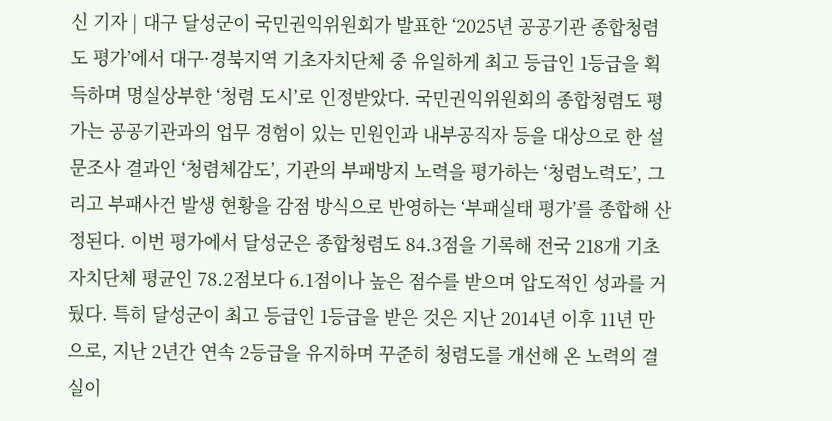신 기자 | 대구 달성군이 국민권익위원회가 발표한 ‘2025년 공공기관 종합청렴도 평가’에서 대구·경북지역 기초자치단체 중 유일하게 최고 등급인 1등급을 획득하며 명실상부한 ‘청렴 도시’로 인정받았다. 국민권익위원회의 종합청렴도 평가는 공공기관과의 업무 경험이 있는 민원인과 내부공직자 등을 대상으로 한 설문조사 결과인 ‘청렴체감도’, 기관의 부패방지 노력을 평가하는 ‘청렴노력도’, 그리고 부패사건 발생 현황을 감점 방식으로 반영하는 ‘부패실태 평가’를 종합해 산정된다. 이번 평가에서 달성군은 종합청렴도 84.3점을 기록해 전국 218개 기초자치단체 평균인 78.2점보다 6.1점이나 높은 점수를 받으며 압도적인 성과를 거뒀다. 특히 달성군이 최고 등급인 1등급을 받은 것은 지난 2014년 이후 11년 만으로, 지난 2년간 연속 2등급을 유지하며 꾸준히 청렴도를 개선해 온 노력의 결실이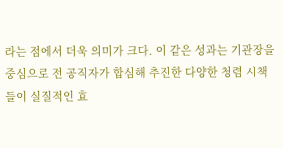라는 점에서 더욱 의미가 크다. 이 같은 성과는 기관장을 중심으로 전 공직자가 합심해 추진한 다양한 청렴 시책들이 실질적인 효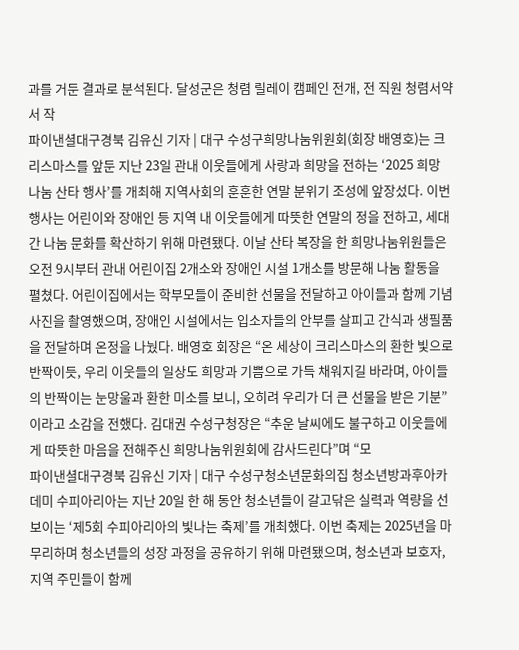과를 거둔 결과로 분석된다. 달성군은 청렴 릴레이 캠페인 전개, 전 직원 청렴서약서 작
파이낸셜대구경북 김유신 기자 | 대구 수성구희망나눔위원회(회장 배영호)는 크리스마스를 앞둔 지난 23일 관내 이웃들에게 사랑과 희망을 전하는 ‘2025 희망 나눔 산타 행사’를 개최해 지역사회의 훈훈한 연말 분위기 조성에 앞장섰다. 이번 행사는 어린이와 장애인 등 지역 내 이웃들에게 따뜻한 연말의 정을 전하고, 세대 간 나눔 문화를 확산하기 위해 마련됐다. 이날 산타 복장을 한 희망나눔위원들은 오전 9시부터 관내 어린이집 2개소와 장애인 시설 1개소를 방문해 나눔 활동을 펼쳤다. 어린이집에서는 학부모들이 준비한 선물을 전달하고 아이들과 함께 기념사진을 촬영했으며, 장애인 시설에서는 입소자들의 안부를 살피고 간식과 생필품을 전달하며 온정을 나눴다. 배영호 회장은 “온 세상이 크리스마스의 환한 빛으로 반짝이듯, 우리 이웃들의 일상도 희망과 기쁨으로 가득 채워지길 바라며, 아이들의 반짝이는 눈망울과 환한 미소를 보니, 오히려 우리가 더 큰 선물을 받은 기분”이라고 소감을 전했다. 김대권 수성구청장은 “추운 날씨에도 불구하고 이웃들에게 따뜻한 마음을 전해주신 희망나눔위원회에 감사드린다”며 “모
파이낸셜대구경북 김유신 기자 | 대구 수성구청소년문화의집 청소년방과후아카데미 수피아리아는 지난 20일 한 해 동안 청소년들이 갈고닦은 실력과 역량을 선보이는 ‘제5회 수피아리아의 빛나는 축제’를 개최했다. 이번 축제는 2025년을 마무리하며 청소년들의 성장 과정을 공유하기 위해 마련됐으며, 청소년과 보호자, 지역 주민들이 함께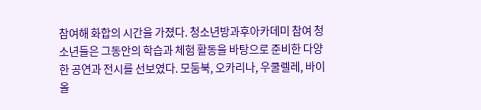참여해 화합의 시간을 가졌다. 청소년방과후아카데미 참여 청소년들은 그동안의 학습과 체험 활동을 바탕으로 준비한 다양한 공연과 전시를 선보였다. 모둠북, 오카리나, 우쿨렐레, 바이올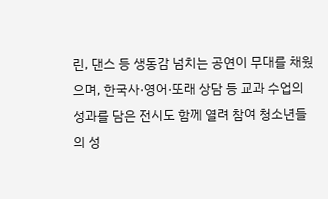린, 댄스 등 생동감 넘치는 공연이 무대를 채웠으며, 한국사·영어·또래 상담 등 교과 수업의 성과를 담은 전시도 함께 열려 참여 청소년들의 성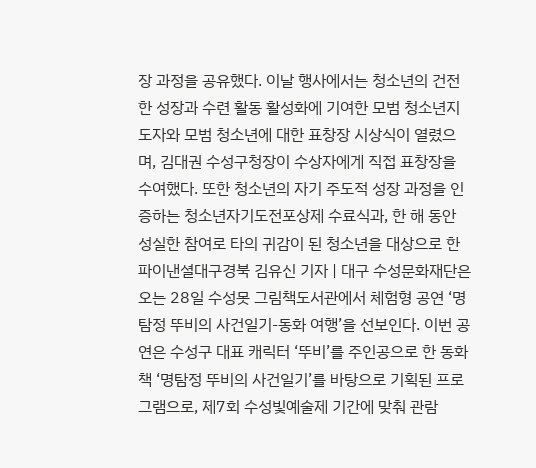장 과정을 공유했다. 이날 행사에서는 청소년의 건전한 성장과 수련 활동 활성화에 기여한 모범 청소년지도자와 모범 청소년에 대한 표창장 시상식이 열렸으며, 김대권 수성구청장이 수상자에게 직접 표창장을 수여했다. 또한 청소년의 자기 주도적 성장 과정을 인증하는 청소년자기도전포상제 수료식과, 한 해 동안 성실한 참여로 타의 귀감이 된 청소년을 대상으로 한
파이낸셜대구경북 김유신 기자 | 대구 수성문화재단은 오는 28일 수성못 그림책도서관에서 체험형 공연 ‘명탐정 뚜비의 사건일기-동화 여행’을 선보인다. 이번 공연은 수성구 대표 캐릭터 ‘뚜비’를 주인공으로 한 동화책 ‘명탐정 뚜비의 사건일기’를 바탕으로 기획된 프로그램으로, 제7회 수성빛예술제 기간에 맞춰 관람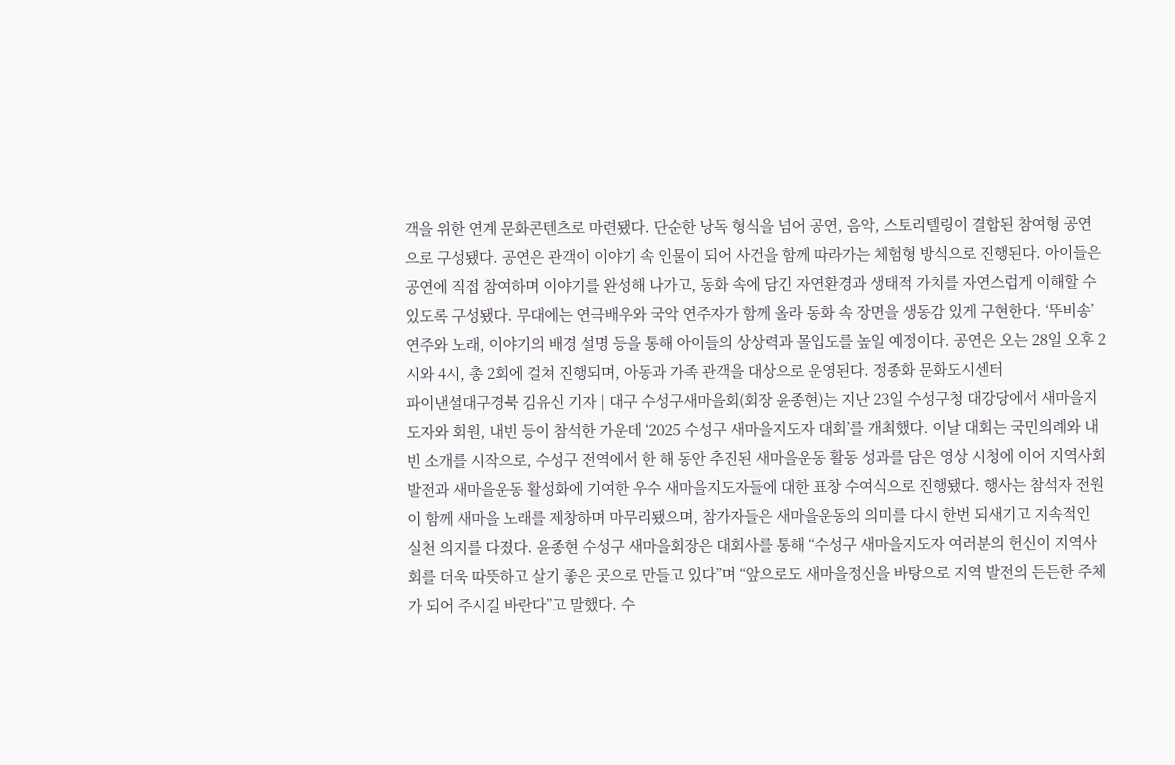객을 위한 연계 문화콘텐츠로 마련됐다. 단순한 낭독 형식을 넘어 공연, 음악, 스토리텔링이 결합된 참여형 공연으로 구성됐다. 공연은 관객이 이야기 속 인물이 되어 사건을 함께 따라가는 체험형 방식으로 진행된다. 아이들은 공연에 직접 참여하며 이야기를 완성해 나가고, 동화 속에 담긴 자연환경과 생태적 가치를 자연스럽게 이해할 수 있도록 구성됐다. 무대에는 연극배우와 국악 연주자가 함께 올라 동화 속 장면을 생동감 있게 구현한다. ‘뚜비송’ 연주와 노래, 이야기의 배경 설명 등을 통해 아이들의 상상력과 몰입도를 높일 예정이다. 공연은 오는 28일 오후 2시와 4시, 총 2회에 걸쳐 진행되며, 아동과 가족 관객을 대상으로 운영된다. 정종화 문화도시센터
파이낸셜대구경북 김유신 기자 | 대구 수성구새마을회(회장 윤종현)는 지난 23일 수성구청 대강당에서 새마을지도자와 회원, 내빈 등이 참석한 가운데 ‘2025 수성구 새마을지도자 대회’를 개최했다. 이날 대회는 국민의례와 내빈 소개를 시작으로, 수성구 전역에서 한 해 동안 추진된 새마을운동 활동 성과를 담은 영상 시청에 이어 지역사회 발전과 새마을운동 활성화에 기여한 우수 새마을지도자들에 대한 표창 수여식으로 진행됐다. 행사는 참석자 전원이 함께 새마을 노래를 제창하며 마무리됐으며, 참가자들은 새마을운동의 의미를 다시 한번 되새기고 지속적인 실천 의지를 다졌다. 윤종현 수성구 새마을회장은 대회사를 통해 “수성구 새마을지도자 여러분의 헌신이 지역사회를 더욱 따뜻하고 살기 좋은 곳으로 만들고 있다”며 “앞으로도 새마을정신을 바탕으로 지역 발전의 든든한 주체가 되어 주시길 바란다”고 말했다. 수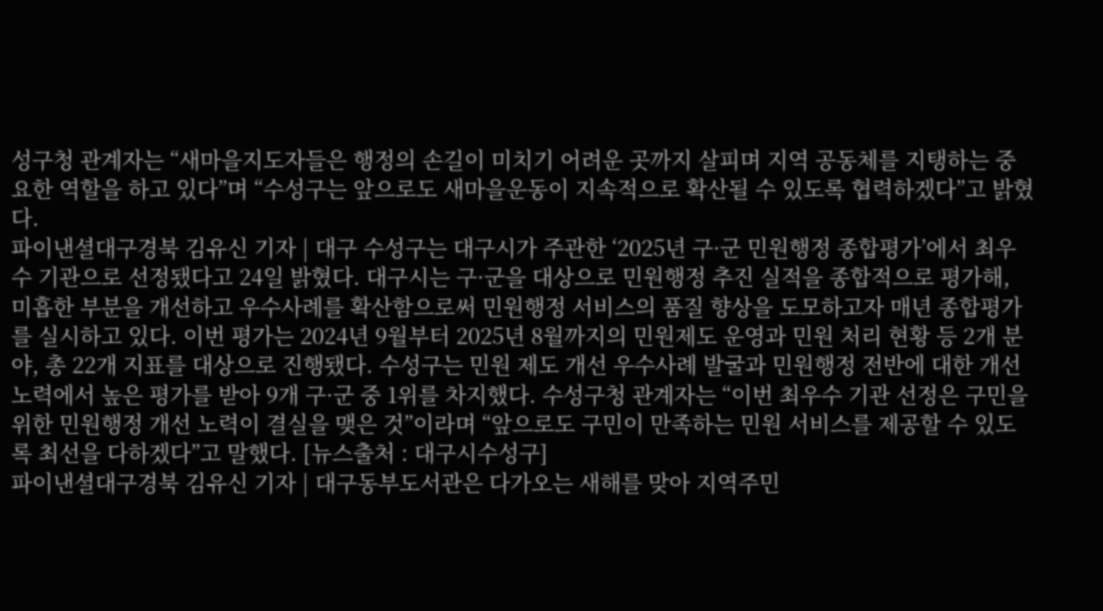성구청 관계자는 “새마을지도자들은 행정의 손길이 미치기 어려운 곳까지 살피며 지역 공동체를 지탱하는 중요한 역할을 하고 있다”며 “수성구는 앞으로도 새마을운동이 지속적으로 확산될 수 있도록 협력하겠다”고 밝혔다.
파이낸셜대구경북 김유신 기자 | 대구 수성구는 대구시가 주관한 ‘2025년 구·군 민원행정 종합평가’에서 최우수 기관으로 선정됐다고 24일 밝혔다. 대구시는 구·군을 대상으로 민원행정 추진 실적을 종합적으로 평가해, 미흡한 부분을 개선하고 우수사례를 확산함으로써 민원행정 서비스의 품질 향상을 도모하고자 매년 종합평가를 실시하고 있다. 이번 평가는 2024년 9월부터 2025년 8월까지의 민원제도 운영과 민원 처리 현황 등 2개 분야, 총 22개 지표를 대상으로 진행됐다. 수성구는 민원 제도 개선 우수사례 발굴과 민원행정 전반에 대한 개선 노력에서 높은 평가를 받아 9개 구·군 중 1위를 차지했다. 수성구청 관계자는 “이번 최우수 기관 선정은 구민을 위한 민원행정 개선 노력이 결실을 맺은 것”이라며 “앞으로도 구민이 만족하는 민원 서비스를 제공할 수 있도록 최선을 다하겠다”고 말했다. [뉴스출처 : 대구시수성구]
파이낸셜대구경북 김유신 기자 | 대구동부도서관은 다가오는 새해를 맞아 지역주민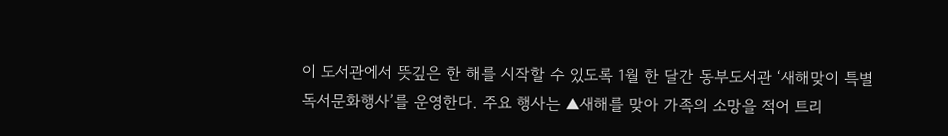이 도서관에서 뜻깊은 한 해를 시작할 수 있도록 1월 한 달간 동부도서관 ‘새해맞이 특별 독서문화행사’를 운영한다. 주요 행사는 ▲새해를 맞아 가족의 소망을 적어 트리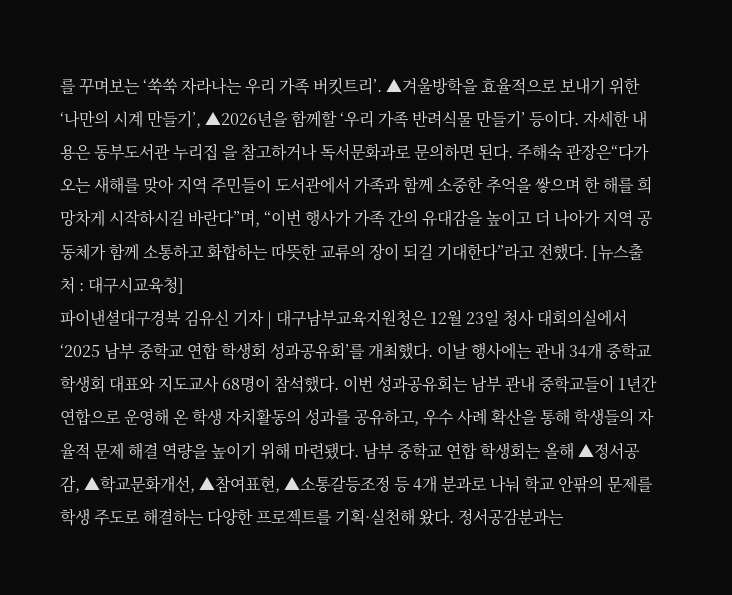를 꾸며보는 ‘쑥쑥 자라나는 우리 가족 버킷트리’. ▲겨울방학을 효율적으로 보내기 위한 ‘나만의 시계 만들기’, ▲2026년을 함께할 ‘우리 가족 반려식물 만들기’ 등이다. 자세한 내용은 동부도서관 누리집 을 참고하거나 독서문화과로 문의하면 된다. 주해숙 관장은“다가오는 새해를 맞아 지역 주민들이 도서관에서 가족과 함께 소중한 추억을 쌓으며 한 해를 희망차게 시작하시길 바란다”며, “이번 행사가 가족 간의 유대감을 높이고 더 나아가 지역 공동체가 함께 소통하고 화합하는 따뜻한 교류의 장이 되길 기대한다”라고 전했다. [뉴스출처 : 대구시교육청]
파이낸셜대구경북 김유신 기자 | 대구남부교육지원청은 12월 23일 청사 대회의실에서 ‘2025 남부 중학교 연합 학생회 성과공유회’를 개최했다. 이날 행사에는 관내 34개 중학교 학생회 대표와 지도교사 68명이 참석했다. 이번 성과공유회는 남부 관내 중학교들이 1년간 연합으로 운영해 온 학생 자치활동의 성과를 공유하고, 우수 사례 확산을 통해 학생들의 자율적 문제 해결 역량을 높이기 위해 마련됐다. 남부 중학교 연합 학생회는 올해 ▲정서공감, ▲학교문화개선, ▲참여표현, ▲소통갈등조정 등 4개 분과로 나눠 학교 안팎의 문제를 학생 주도로 해결하는 다양한 프로젝트를 기획·실천해 왔다. 정서공감분과는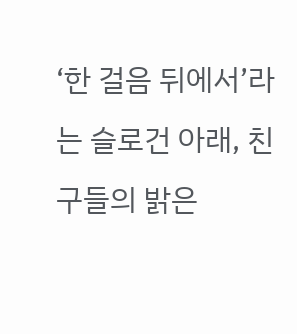‘한 걸음 뒤에서’라는 슬로건 아래, 친구들의 밝은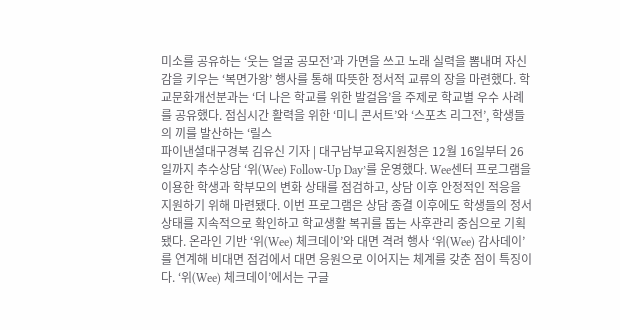미소를 공유하는 ‘웃는 얼굴 공모전’과 가면을 쓰고 노래 실력을 뽐내며 자신감을 키우는 ‘복면가왕’ 행사를 통해 따뜻한 정서적 교류의 장을 마련했다. 학교문화개선분과는 ‘더 나은 학교를 위한 발걸음’을 주제로 학교별 우수 사례를 공유했다. 점심시간 활력을 위한 ‘미니 콘서트’와 ‘스포츠 리그전’, 학생들의 끼를 발산하는 ‘릴스
파이낸셜대구경북 김유신 기자 | 대구남부교육지원청은 12월 16일부터 26일까지 추수상담 ‘위(Wee) Follow-Up Day’를 운영했다. Wee센터 프로그램을 이용한 학생과 학부모의 변화 상태를 점검하고, 상담 이후 안정적인 적응을 지원하기 위해 마련됐다. 이번 프로그램은 상담 종결 이후에도 학생들의 정서 상태를 지속적으로 확인하고 학교생활 복귀를 돕는 사후관리 중심으로 기획됐다. 온라인 기반 ‘위(Wee) 체크데이’와 대면 격려 행사 ‘위(Wee) 감사데이’를 연계해 비대면 점검에서 대면 응원으로 이어지는 체계를 갖춘 점이 특징이다. ‘위(Wee) 체크데이’에서는 구글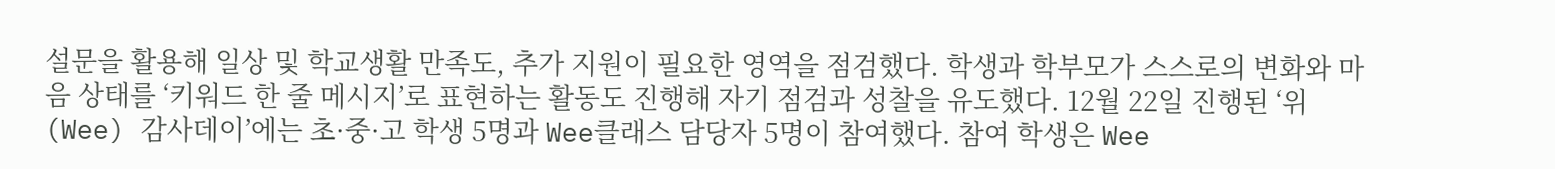설문을 활용해 일상 및 학교생활 만족도, 추가 지원이 필요한 영역을 점검했다. 학생과 학부모가 스스로의 변화와 마음 상태를 ‘키워드 한 줄 메시지’로 표현하는 활동도 진행해 자기 점검과 성찰을 유도했다. 12월 22일 진행된 ‘위(Wee) 감사데이’에는 초·중·고 학생 5명과 Wee클래스 담당자 5명이 참여했다. 참여 학생은 Wee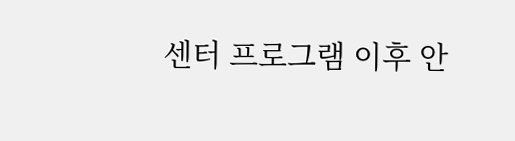센터 프로그램 이후 안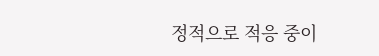정적으로 적응 중이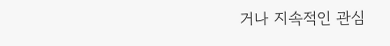거나 지속적인 관심